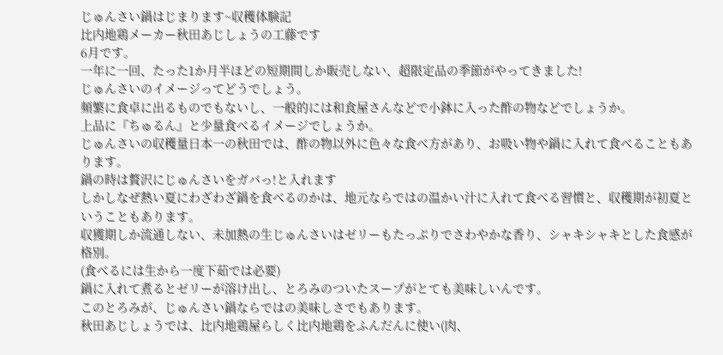じゅんさい鍋はじまります~収穫体験記
比内地鶏メーカー秋田あじしょうの工藤です
6月です。
一年に一回、たった1か月半ほどの短期間しか販売しない、超限定品の季節がやってきました!
じゅんさいのイメージってどうでしょう。
頻繁に食卓に出るものでもないし、一般的には和食屋さんなどで小鉢に入った酢の物などでしょうか。
上品に『ちゅるん』と少量食べるイメージでしょうか。
じゅんさいの収穫量日本一の秋田では、酢の物以外に色々な食べ方があり、お吸い物や鍋に入れて食べることもあります。
鍋の時は贅沢にじゅんさいをガバっ!と入れます
しかしなぜ熱い夏にわざわざ鍋を食べるのかは、地元ならではの温かい汁に入れて食べる習慣と、収穫期が初夏ということもあります。
収獲期しか流通しない、未加熱の生じゅんさいはゼリーもたっぷりでさわやかな香り、シャキシャキとした食感が格別。
(食べるには生から一度下茹では必要)
鍋に入れて煮るとゼリーが溶け出し、とろみのついたスープがとても美味しいんです。
このとろみが、じゅんさい鍋ならではの美味しさでもあります。
秋田あじしょうでは、比内地鶏屋らしく比内地鶏をふんだんに使い(肉、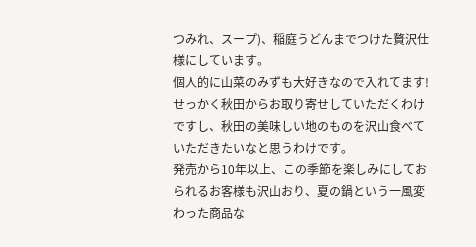つみれ、スープ)、稲庭うどんまでつけた贅沢仕様にしています。
個人的に山菜のみずも大好きなので入れてます!
せっかく秋田からお取り寄せしていただくわけですし、秋田の美味しい地のものを沢山食べていただきたいなと思うわけです。
発売から10年以上、この季節を楽しみにしておられるお客様も沢山おり、夏の鍋という一風変わった商品な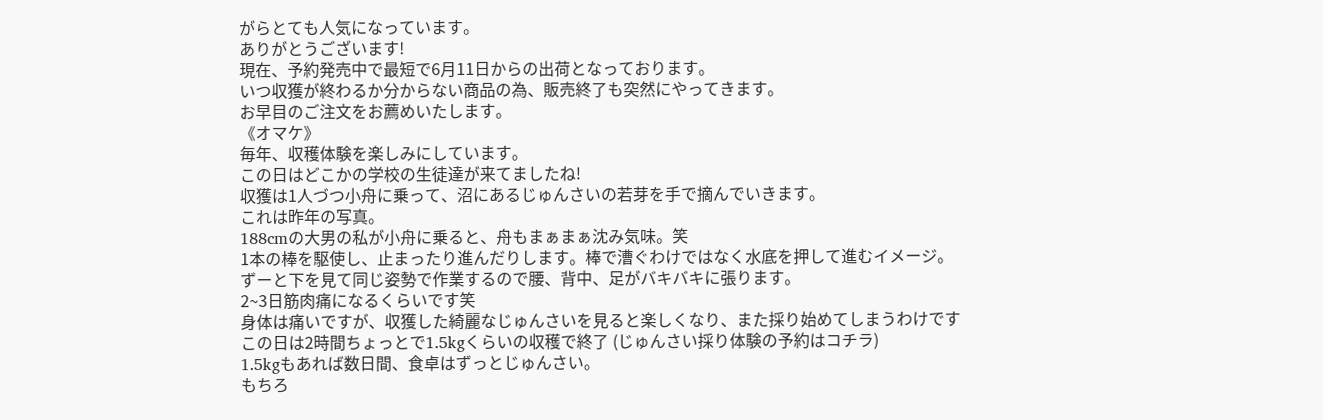がらとても人気になっています。
ありがとうございます!
現在、予約発売中で最短で6月11日からの出荷となっております。
いつ収獲が終わるか分からない商品の為、販売終了も突然にやってきます。
お早目のご注文をお薦めいたします。
《オマケ》
毎年、収穫体験を楽しみにしています。
この日はどこかの学校の生徒達が来てましたね!
収獲は1人づつ小舟に乗って、沼にあるじゅんさいの若芽を手で摘んでいきます。
これは昨年の写真。
188cmの大男の私が小舟に乗ると、舟もまぁまぁ沈み気味。笑
1本の棒を駆使し、止まったり進んだりします。棒で漕ぐわけではなく水底を押して進むイメージ。
ずーと下を見て同じ姿勢で作業するので腰、背中、足がバキバキに張ります。
2~3日筋肉痛になるくらいです笑
身体は痛いですが、収獲した綺麗なじゅんさいを見ると楽しくなり、また採り始めてしまうわけです
この日は2時間ちょっとで1.5kgくらいの収穫で終了 (じゅんさい採り体験の予約はコチラ)
1.5kgもあれば数日間、食卓はずっとじゅんさい。
もちろ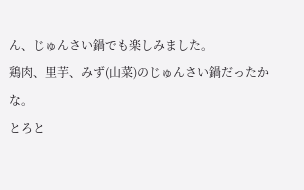ん、じゅんさい鍋でも楽しみました。
鶏肉、里芋、みず(山菜)のじゅんさい鍋だったかな。
とろと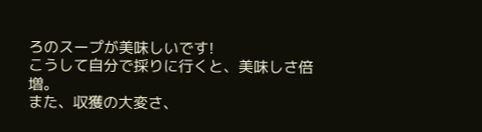ろのスープが美味しいです!
こうして自分で採りに行くと、美味しさ倍増。
また、収獲の大変さ、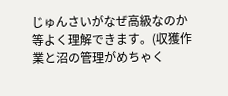じゅんさいがなぜ高級なのか等よく理解できます。(収獲作業と沼の管理がめちゃく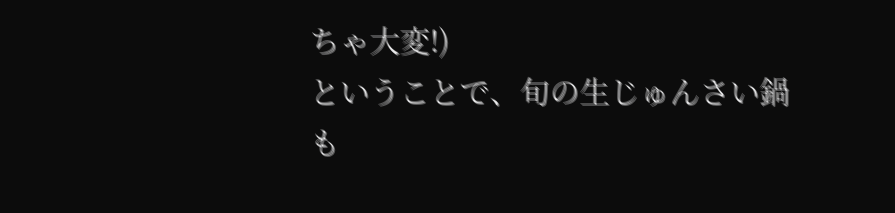ちゃ大変!)
ということで、旬の生じゅんさい鍋
も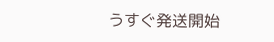うすぐ発送開始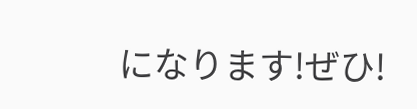になります!ぜひ!